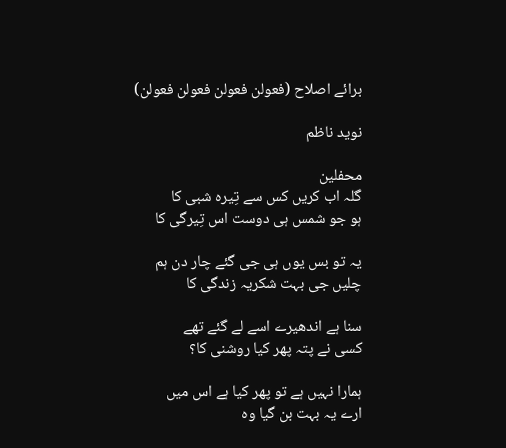برائے اصلاح (فعولن فعولن فعولن فعولن)

نوید ناظم

محفلین
گلہ اب کریں کس سے تِیرہ شبی کا
ہو جو شمس ہی دوست اس تِیرگی کا

یہ تو بس یوں ہی جی گئے چار دن ہم
چلیں جی بہت شکریہ زندگی کا

سنا ہے اندھیرے اسے لے گئے تھے
کسی نے پتہ پھر کیا روشنی کا؟

ہمارا نہیں ہے تو پھر کیا ہے اس میں
ارے یہ بہت بن گیا وہ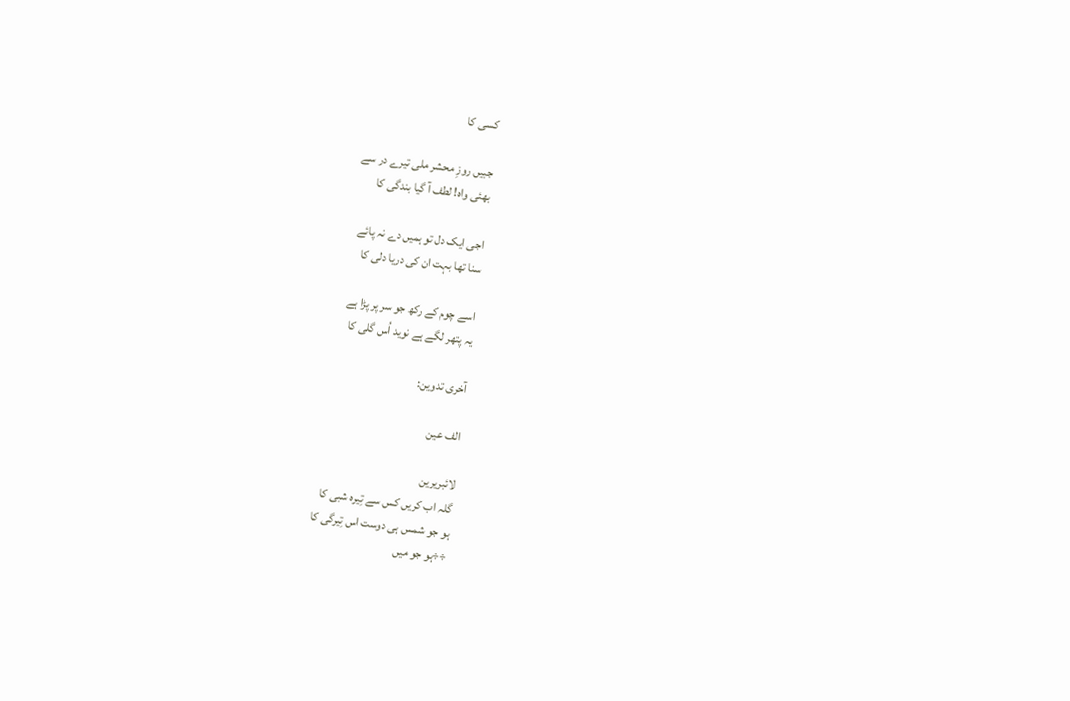کسی کا

جبیں روزِ محشر ملی تیرے در سے
بھئی واہ! لطف آ گیا بندگی کا

اجی ایک دل تو ہمیں دے نہ پائے
سنا تھا بہت ان کی دریا دلی کا

اسے چوم کے رکھ جو سر پر پڑا ہے
یہ پتھر لگے ہے نوید اُس گلی کا

آخری تدوین:

الف عین

لائبریرین
گلہ اب کریں کس سے تِیرہ شبی کا
ہو جو شمس ہی دوست اس تِیرگی کا
÷÷ہو جو میں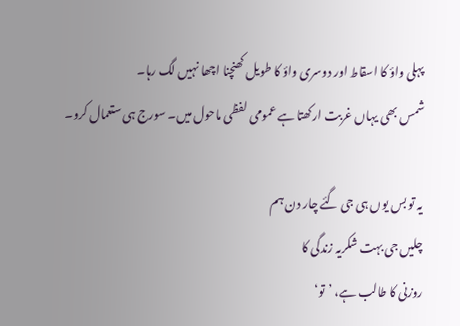پہلی واؤ کا اسقاط اور دوسری واؤ کا طویل کھنچنا اچھا نہیں لگ رہا۔
شمس بھی یہاں غربت ارکھتا ہے عمومی لفظی ماحول میں۔ سورج ہی ستعمال کرو۔

یہ تو بس یوں ہی جی گئے چار دن ہم
چلیں جی بہت شکریہ زندگی کا
روزنی کا طالب ہے، ’تو‘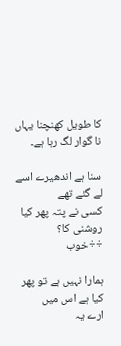کا طویل کھنچنا یہاں نا گوار لگ رہا ہے۔

سنا ہے اندھیرے اسے لے گئے تھے
کسی نے پتہ پھر کیا روشنی کا؟
÷÷خوب

ہمارا نہیں ہے تو پھر کیا ہے اس میں
ارے یہ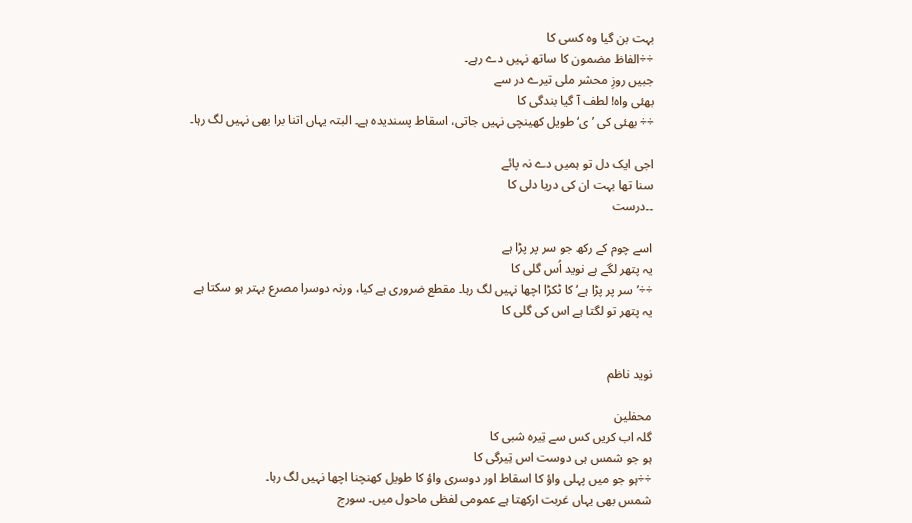بہت بن گیا وہ کسی کا
÷÷الفاظ مضمون کا ساتھ نہیں دے رہے۔
جبیں روزِ محشر ملی تیرے در سے
بھئی واہ! لطف آ گیا بندگی کا
÷÷ بھئی کی ’ی‘ طویل کھینچی نہیں جاتی، اسقاط پسندیدہ ہے۔ البتہ یہاں اتنا برا بھی نہیں لگ رہا۔

اجی ایک دل تو ہمیں دے نہ پائے
سنا تھا بہت ان کی دریا دلی کا
۔۔درست

اسے چوم کے رکھ جو سر پر پڑا ہے
یہ پتھر لگے ہے نوید اُس گلی کا
÷÷’سر پر پڑا ہے‘ کا ٹکڑا اچھا نہیں لگ رہا۔ مقطع ضروری ہے کیا، ورنہ دوسرا مصرع بہتر ہو سکتا ہے
یہ پتھر تو لگتا ہے اس کی گلی کا


نوید ناظم

محفلین
گلہ اب کریں کس سے تِیرہ شبی کا
ہو جو شمس ہی دوست اس تِیرگی کا
÷÷ہو جو میں پہلی واؤ کا اسقاط اور دوسری واؤ کا طویل کھنچنا اچھا نہیں لگ رہا۔
شمس بھی یہاں غربت ارکھتا ہے عمومی لفظی ماحول میں۔ سورج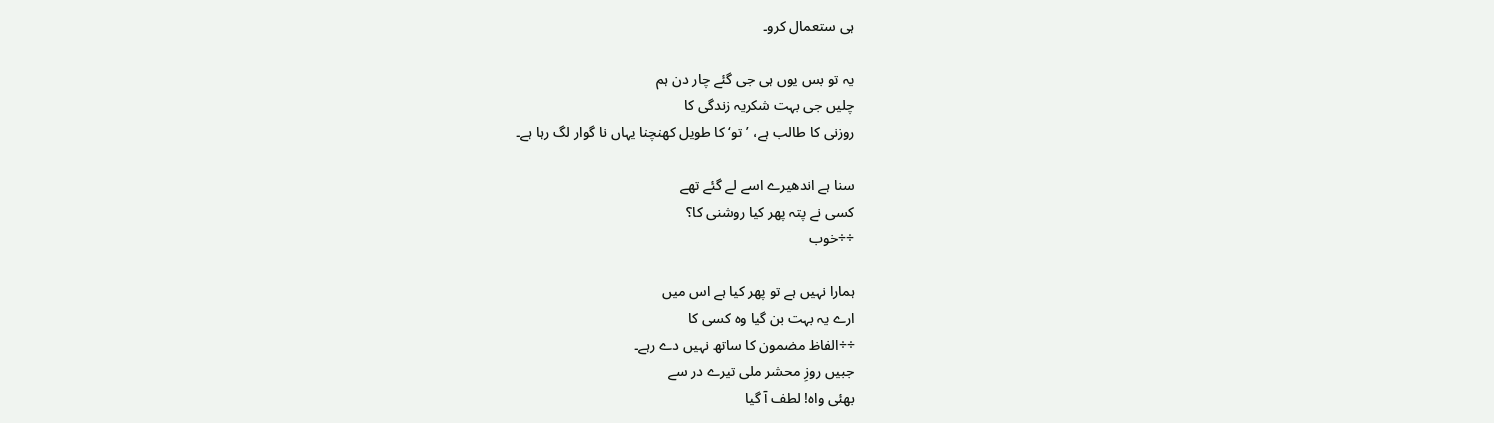ہی ستعمال کرو۔

یہ تو بس یوں ہی جی گئے چار دن ہم
چلیں جی بہت شکریہ زندگی کا
روزنی کا طالب ہے، ’تو‘ کا طویل کھنچنا یہاں نا گوار لگ رہا ہے۔

سنا ہے اندھیرے اسے لے گئے تھے
کسی نے پتہ پھر کیا روشنی کا؟
÷÷خوب

ہمارا نہیں ہے تو پھر کیا ہے اس میں
ارے یہ بہت بن گیا وہ کسی کا
÷÷الفاظ مضمون کا ساتھ نہیں دے رہے۔
جبیں روزِ محشر ملی تیرے در سے
بھئی واہ! لطف آ گیا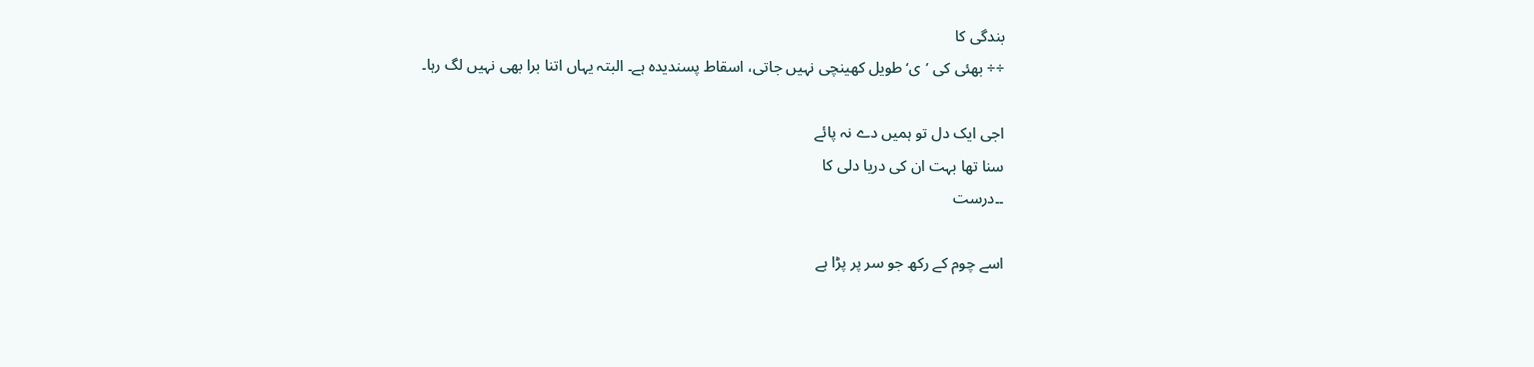بندگی کا
÷÷ بھئی کی ’ی‘ طویل کھینچی نہیں جاتی، اسقاط پسندیدہ ہے۔ البتہ یہاں اتنا برا بھی نہیں لگ رہا۔

اجی ایک دل تو ہمیں دے نہ پائے
سنا تھا بہت ان کی دریا دلی کا
۔۔درست

اسے چوم کے رکھ جو سر پر پڑا ہے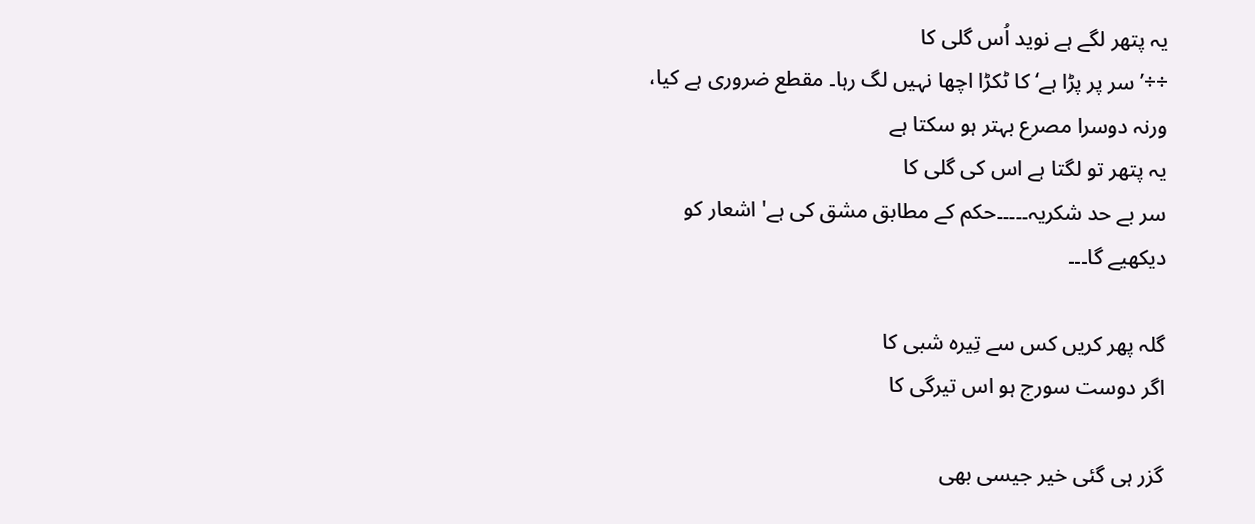یہ پتھر لگے ہے نوید اُس گلی کا
÷÷’سر پر پڑا ہے‘ کا ٹکڑا اچھا نہیں لگ رہا۔ مقطع ضروری ہے کیا، ورنہ دوسرا مصرع بہتر ہو سکتا ہے
یہ پتھر تو لگتا ہے اس کی گلی کا
سر بے حد شکریہ۔۔۔۔۔حکم کے مطابق مشق کی ہے' اشعار کو دیکھیے گا۔۔۔

گلہ پھر کریں کس سے تِیرہ شبی کا
اگر دوست سورج ہو اس تیرگی کا

گزر ہی گئی خیر جیسی بھی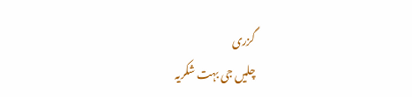گزری
چلیں جی بہت شکریہ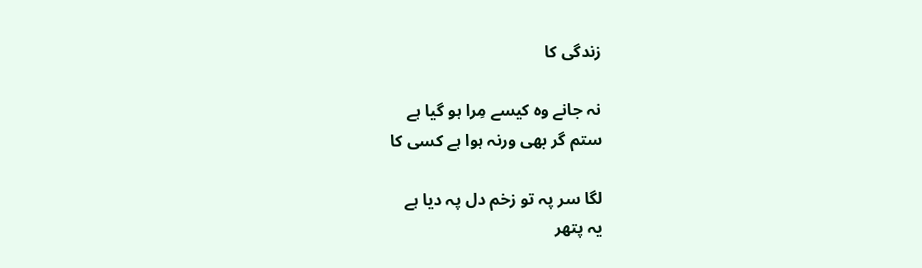زندگی کا

نہ جانے وہ کیسے مِرا ہو گیا ہے
ستم گر بھی ورنہ ہوا ہے کسی کا

لگا سر پہ تو زخم دل پہ دیا ہے
یہ پتھر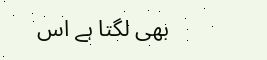بھی لگتا ہے اس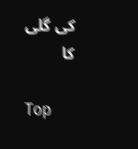کی گلی کا

Top